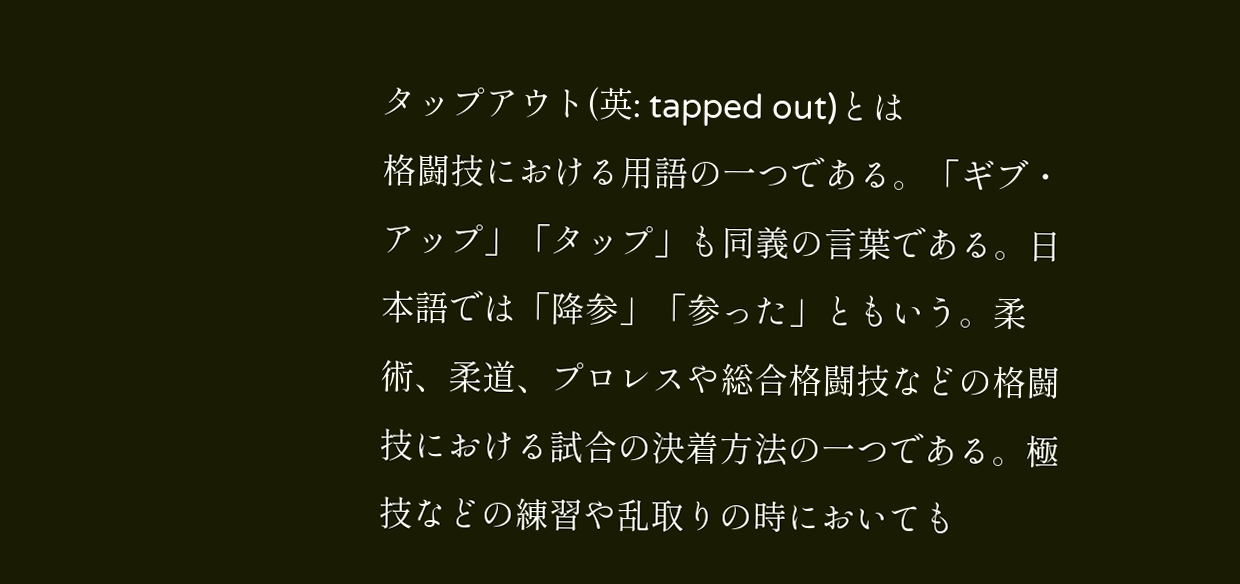タップアウト(英: tapped out)とは
格闘技における用語の一つである。「ギブ・アップ」「タップ」も同義の言葉である。日本語では「降参」「参った」ともいう。柔術、柔道、プロレスや総合格闘技などの格闘技における試合の決着方法の一つである。極技などの練習や乱取りの時においても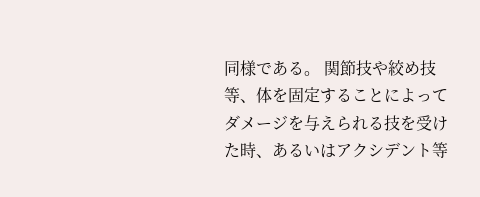同様である。 関節技や絞め技等、体を固定することによってダメージを与えられる技を受けた時、あるいはアクシデント等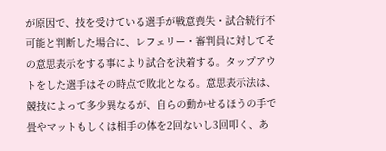が原因で、技を受けている選手が戦意喪失・試合続行不可能と判断した場合に、レフェリー・審判員に対してその意思表示をする事により試合を決着する。タップアウトをした選手はその時点で敗北となる。意思表示法は、競技によって多少異なるが、自らの動かせるほうの手で畳やマットもしくは相手の体を2回ないし3回叩く、あ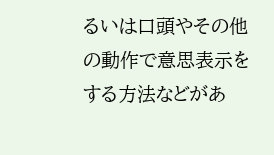るいは口頭やその他の動作で意思表示をする方法などがあ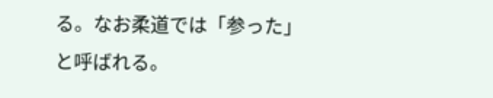る。なお柔道では「参った」と呼ばれる。